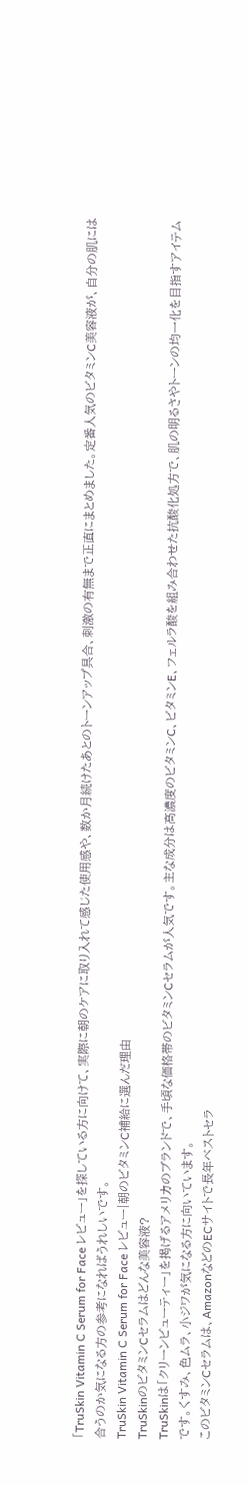「TruSkin Vitamin C Serum for Face レビュー」を探している方に向けて、実際に朝のケアに取り入れて感じた使用感や、数か月続けたあとのトーンアップ具合、刺激の有無まで正直にまとめました。定番人気のビタミンC美容液が、自分の肌には合うのか気になる方の参考になればうれしいです。
TruSkin Vitamin C Serum for Face レビュー|朝のビタミンC補給に選んだ理由
TruSkinのビタミンCセラムはどんな美容液?
TruSkinは「クリーンビューティー」を掲げるアメリカのブランドで、手頃な価格帯のビタミンCセラムが人気です。主な成分は高濃度のビタミンC、ビタミンE、フェルラ酸を組み合わせた抗酸化処方で、肌の明るさやトーンの均一化を目指すアイテムです。くすみ、色ムラ、小ジワが気になる方に向いています。
このビタミンCセラムは、AmazonなどのECサイトで長年ベストセラ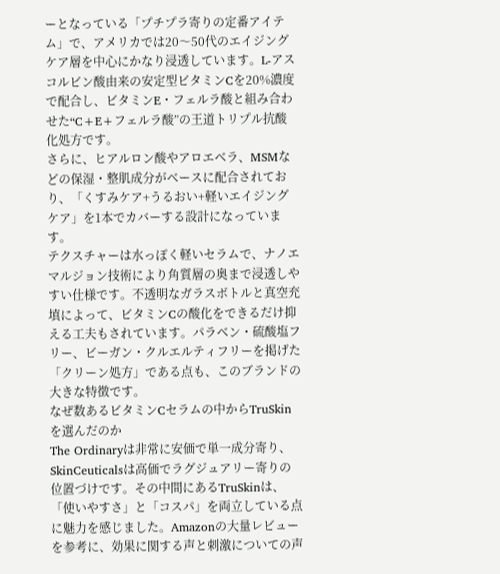ーとなっている「プチプラ寄りの定番アイテム」で、アメリカでは20〜50代のエイジングケア層を中心にかなり浸透しています。L-アスコルビン酸由来の安定型ビタミンCを20%濃度で配合し、ビタミンE・フェルラ酸と組み合わせた“C+E+フェルラ酸”の王道トリプル抗酸化処方です。
さらに、ヒアルロン酸やアロエベラ、MSMなどの保湿・整肌成分がベースに配合されており、「くすみケア+うるおい+軽いエイジングケア」を1本でカバーする設計になっています。
テクスチャーは水っぽく軽いセラムで、ナノエマルジョン技術により角質層の奥まで浸透しやすい仕様です。不透明なガラスボトルと真空充填によって、ビタミンCの酸化をできるだけ抑える工夫もされています。パラベン・硫酸塩フリー、ビーガン・クルエルティフリーを掲げた「クリーン処方」である点も、このブランドの大きな特徴です。
なぜ数あるビタミンCセラムの中からTruSkinを選んだのか
The Ordinaryは非常に安価で単一成分寄り、SkinCeuticalsは高価でラグジュアリー寄りの位置づけです。その中間にあるTruSkinは、「使いやすさ」と「コスパ」を両立している点に魅力を感じました。Amazonの大量レビューを参考に、効果に関する声と刺激についての声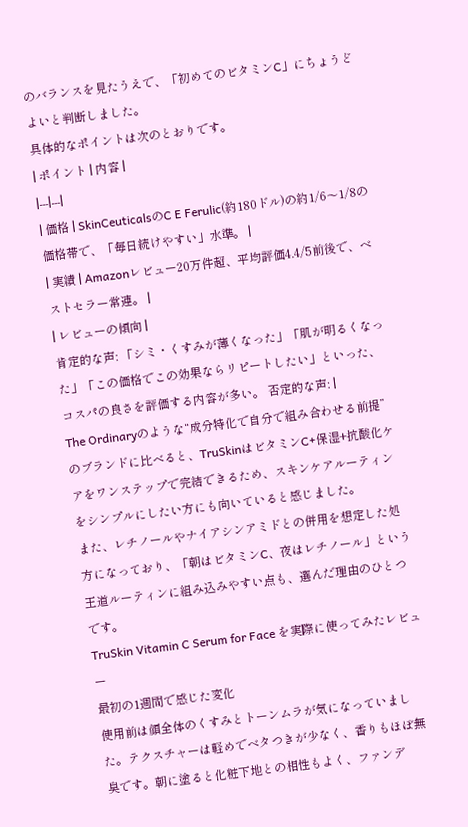のバランスを見たうえで、「初めてのビタミンC」にちょうどよいと判断しました。
具体的なポイントは次のとおりです。
| ポイント | 内容 |
|---|---|
| 価格 | SkinCeuticalsのC E Ferulic(約180ドル)の約1/6〜1/8の価格帯で、「毎日続けやすい」水準。 |
| 実績 | Amazonレビュー20万件超、平均評価4.4/5前後で、ベストセラー常連。 |
| レビューの傾向 |
肯定的な声: 「シミ・くすみが薄くなった」「肌が明るくなった」「この価格でこの効果ならリピートしたい」といった、コスパの良さを評価する内容が多い。 否定的な声: |
The Ordinaryのような“成分特化で自分で組み合わせる前提”のブランドに比べると、TruSkinはビタミンC+保湿+抗酸化ケアをワンステップで完結できるため、スキンケアルーティンをシンプルにしたい方にも向いていると感じました。
また、レチノールやナイアシンアミドとの併用を想定した処方になっており、「朝はビタミンC、夜はレチノール」という王道ルーティンに組み込みやすい点も、選んだ理由のひとつです。
TruSkin Vitamin C Serum for Face を実際に使ってみたレビュー
最初の1週間で感じた変化
使用前は顔全体のくすみとトーンムラが気になっていました。テクスチャーは軽めでベタつきが少なく、香りもほぼ無臭です。朝に塗ると化粧下地との相性もよく、ファンデ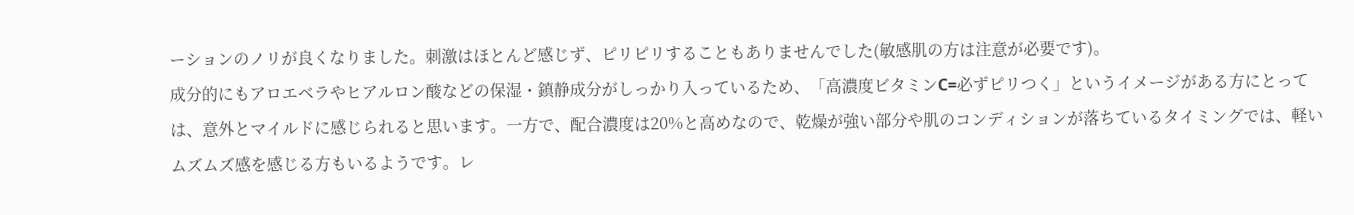ーションのノリが良くなりました。刺激はほとんど感じず、ピリピリすることもありませんでした(敏感肌の方は注意が必要です)。
成分的にもアロエベラやヒアルロン酸などの保湿・鎮静成分がしっかり入っているため、「高濃度ビタミンC=必ずピリつく」というイメージがある方にとっては、意外とマイルドに感じられると思います。一方で、配合濃度は20%と高めなので、乾燥が強い部分や肌のコンディションが落ちているタイミングでは、軽いムズムズ感を感じる方もいるようです。レ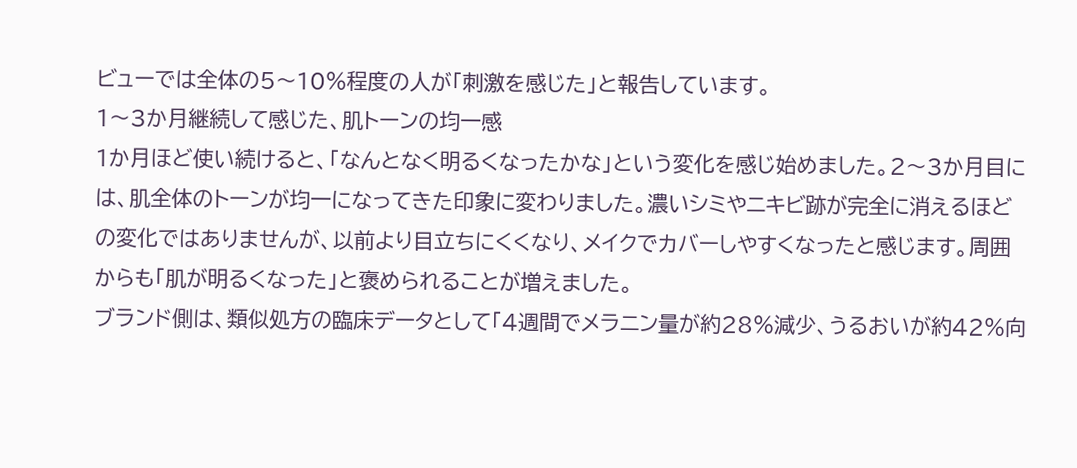ビューでは全体の5〜10%程度の人が「刺激を感じた」と報告しています。
1〜3か月継続して感じた、肌トーンの均一感
1か月ほど使い続けると、「なんとなく明るくなったかな」という変化を感じ始めました。2〜3か月目には、肌全体のトーンが均一になってきた印象に変わりました。濃いシミやニキビ跡が完全に消えるほどの変化ではありませんが、以前より目立ちにくくなり、メイクでカバーしやすくなったと感じます。周囲からも「肌が明るくなった」と褒められることが増えました。
ブランド側は、類似処方の臨床データとして「4週間でメラニン量が約28%減少、うるおいが約42%向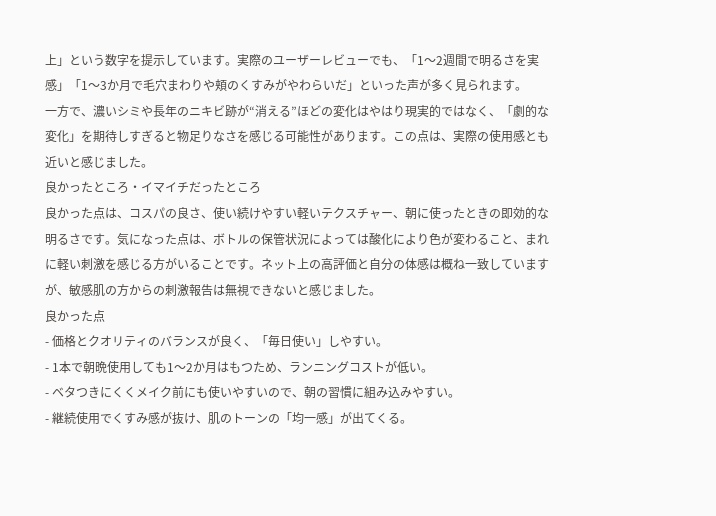上」という数字を提示しています。実際のユーザーレビューでも、「1〜2週間で明るさを実感」「1〜3か月で毛穴まわりや頬のくすみがやわらいだ」といった声が多く見られます。
一方で、濃いシミや長年のニキビ跡が“消える”ほどの変化はやはり現実的ではなく、「劇的な変化」を期待しすぎると物足りなさを感じる可能性があります。この点は、実際の使用感とも近いと感じました。
良かったところ・イマイチだったところ
良かった点は、コスパの良さ、使い続けやすい軽いテクスチャー、朝に使ったときの即効的な明るさです。気になった点は、ボトルの保管状況によっては酸化により色が変わること、まれに軽い刺激を感じる方がいることです。ネット上の高評価と自分の体感は概ね一致していますが、敏感肌の方からの刺激報告は無視できないと感じました。
良かった点
- 価格とクオリティのバランスが良く、「毎日使い」しやすい。
- 1本で朝晩使用しても1〜2か月はもつため、ランニングコストが低い。
- ベタつきにくくメイク前にも使いやすいので、朝の習慣に組み込みやすい。
- 継続使用でくすみ感が抜け、肌のトーンの「均一感」が出てくる。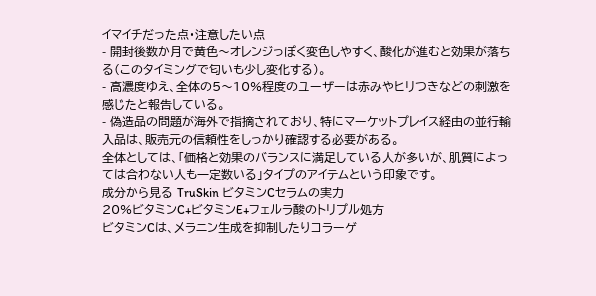イマイチだった点・注意したい点
- 開封後数か月で黄色〜オレンジっぽく変色しやすく、酸化が進むと効果が落ちる(このタイミングで匂いも少し変化する)。
- 高濃度ゆえ、全体の5〜10%程度のユーザーは赤みやヒリつきなどの刺激を感じたと報告している。
- 偽造品の問題が海外で指摘されており、特にマーケットプレイス経由の並行輸入品は、販売元の信頼性をしっかり確認する必要がある。
全体としては、「価格と効果のバランスに満足している人が多いが、肌質によっては合わない人も一定数いる」タイプのアイテムという印象です。
成分から見る TruSkin ビタミンCセラムの実力
20%ビタミンC+ビタミンE+フェルラ酸のトリプル処方
ビタミンCは、メラニン生成を抑制したりコラーゲ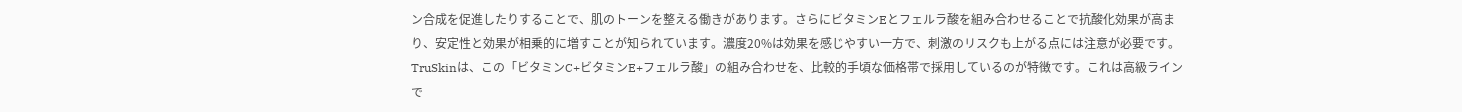ン合成を促進したりすることで、肌のトーンを整える働きがあります。さらにビタミンEとフェルラ酸を組み合わせることで抗酸化効果が高まり、安定性と効果が相乗的に増すことが知られています。濃度20%は効果を感じやすい一方で、刺激のリスクも上がる点には注意が必要です。
TruSkinは、この「ビタミンC+ビタミンE+フェルラ酸」の組み合わせを、比較的手頃な価格帯で採用しているのが特徴です。これは高級ラインで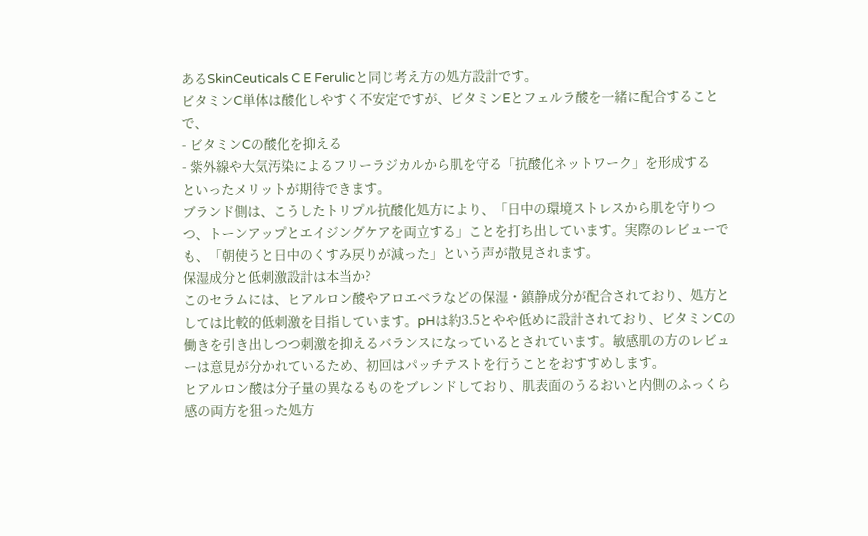あるSkinCeuticals C E Ferulicと同じ考え方の処方設計です。
ビタミンC単体は酸化しやすく不安定ですが、ビタミンEとフェルラ酸を一緒に配合することで、
- ビタミンCの酸化を抑える
- 紫外線や大気汚染によるフリーラジカルから肌を守る「抗酸化ネットワーク」を形成する
といったメリットが期待できます。
ブランド側は、こうしたトリプル抗酸化処方により、「日中の環境ストレスから肌を守りつつ、トーンアップとエイジングケアを両立する」ことを打ち出しています。実際のレビューでも、「朝使うと日中のくすみ戻りが減った」という声が散見されます。
保湿成分と低刺激設計は本当か?
このセラムには、ヒアルロン酸やアロエベラなどの保湿・鎮静成分が配合されており、処方としては比較的低刺激を目指しています。pHは約3.5とやや低めに設計されており、ビタミンCの働きを引き出しつつ刺激を抑えるバランスになっているとされています。敏感肌の方のレビューは意見が分かれているため、初回はパッチテストを行うことをおすすめします。
ヒアルロン酸は分子量の異なるものをブレンドしており、肌表面のうるおいと内側のふっくら感の両方を狙った処方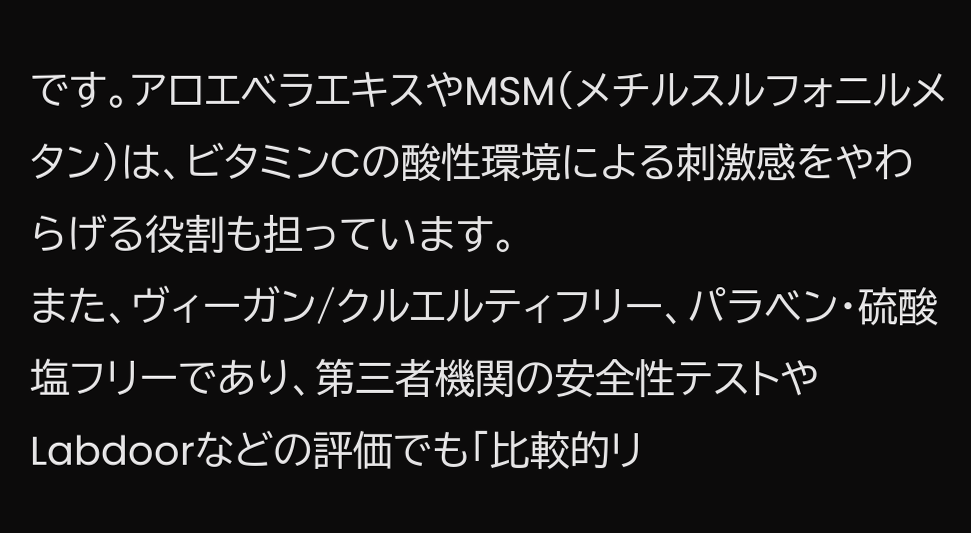です。アロエベラエキスやMSM(メチルスルフォニルメタン)は、ビタミンCの酸性環境による刺激感をやわらげる役割も担っています。
また、ヴィーガン/クルエルティフリー、パラベン・硫酸塩フリーであり、第三者機関の安全性テストやLabdoorなどの評価でも「比較的リ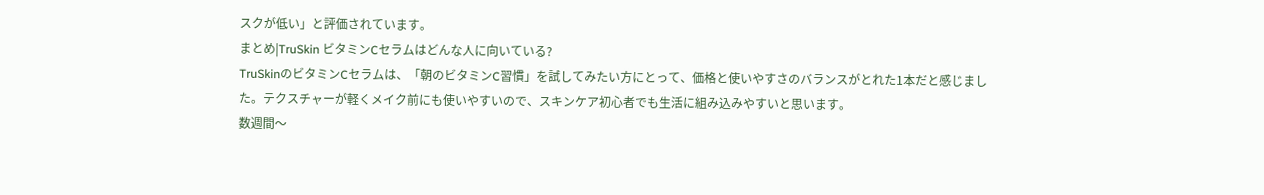スクが低い」と評価されています。
まとめ|TruSkin ビタミンCセラムはどんな人に向いている?
TruSkinのビタミンCセラムは、「朝のビタミンC習慣」を試してみたい方にとって、価格と使いやすさのバランスがとれた1本だと感じました。テクスチャーが軽くメイク前にも使いやすいので、スキンケア初心者でも生活に組み込みやすいと思います。
数週間〜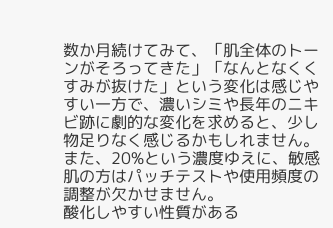数か月続けてみて、「肌全体のトーンがそろってきた」「なんとなくくすみが抜けた」という変化は感じやすい一方で、濃いシミや長年のニキビ跡に劇的な変化を求めると、少し物足りなく感じるかもしれません。また、20%という濃度ゆえに、敏感肌の方はパッチテストや使用頻度の調整が欠かせません。
酸化しやすい性質がある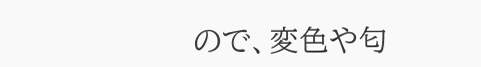ので、変色や匂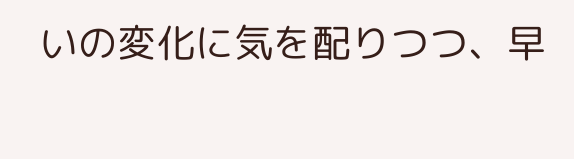いの変化に気を配りつつ、早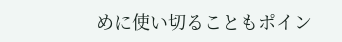めに使い切ることもポイン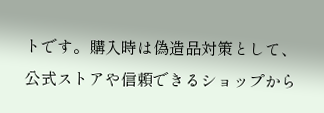トです。購入時は偽造品対策として、公式ストアや信頼できるショップから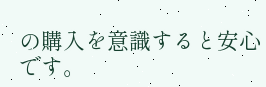の購入を意識すると安心です。